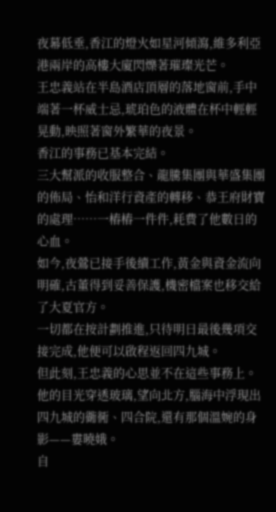夜幕低垂,香江的燈火如星河傾瀉,維多利亞港兩岸的高樓大廈閃爍著璀璨光芒。
王忠義站在半島酒店頂層的落地窗前,手中端著一杯威士忌,琥珀色的液體在杯中輕輕晃動,映照著窗外繁華的夜景。
香江的事務已基本完結。
三大幫派的收服整合、龍騰集團與華盛集團的佈局、怡和洋行資產的轉移、恭王府財寶的處理……一樁樁一件件,耗費了他數日的心血。
如今,夜鶯已接手後續工作,黃金與資金流向明確,古董得到妥善保護,機密檔案也移交給了大夏官方。
一切都在按計劃推進,只待明日最後幾項交接完成,他便可以啟程返回四九城。
但此刻,王忠義的心思並不在這些事務上。
他的目光穿透玻璃,望向北方,腦海中浮現出四九城的衚衕、四合院,還有那個溫婉的身影——婁曉娥。
自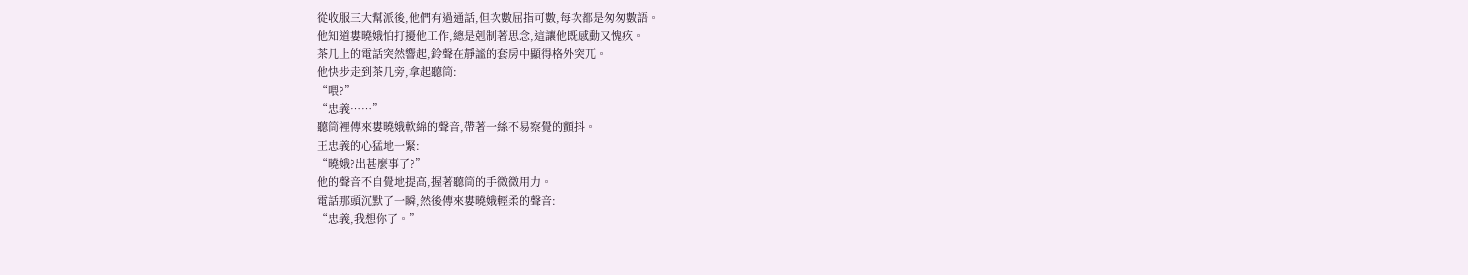從收服三大幫派後,他們有過通話,但次數屈指可數,每次都是匆匆數語。
他知道婁曉娥怕打擾他工作,總是剋制著思念,這讓他既感動又愧疚。
茶几上的電話突然響起,鈴聲在靜謐的套房中顯得格外突兀。
他快步走到茶几旁,拿起聽筒:
“喂?”
“忠義……”
聽筒裡傳來婁曉娥軟綿的聲音,帶著一絲不易察覺的顫抖。
王忠義的心猛地一緊:
“曉娥?出甚麼事了?”
他的聲音不自覺地提高,握著聽筒的手微微用力。
電話那頭沉默了一瞬,然後傳來婁曉娥輕柔的聲音:
“忠義,我想你了。”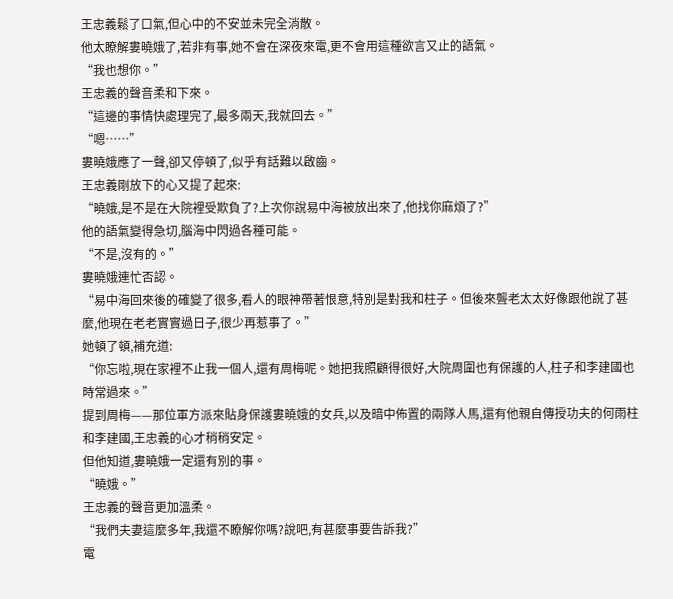王忠義鬆了口氣,但心中的不安並未完全消散。
他太瞭解婁曉娥了,若非有事,她不會在深夜來電,更不會用這種欲言又止的語氣。
“我也想你。”
王忠義的聲音柔和下來。
“這邊的事情快處理完了,最多兩天,我就回去。”
“嗯……”
婁曉娥應了一聲,卻又停頓了,似乎有話難以啟齒。
王忠義剛放下的心又提了起來:
“曉娥,是不是在大院裡受欺負了?上次你說易中海被放出來了,他找你麻煩了?”
他的語氣變得急切,腦海中閃過各種可能。
“不是,沒有的。”
婁曉娥連忙否認。
“易中海回來後的確變了很多,看人的眼神帶著恨意,特別是對我和柱子。但後來聾老太太好像跟他說了甚麼,他現在老老實實過日子,很少再惹事了。”
她頓了頓,補充道:
“你忘啦,現在家裡不止我一個人,還有周梅呢。她把我照顧得很好,大院周圍也有保護的人,柱子和李建國也時常過來。”
提到周梅——那位軍方派來貼身保護婁曉娥的女兵,以及暗中佈置的兩隊人馬,還有他親自傳授功夫的何雨柱和李建國,王忠義的心才稍稍安定。
但他知道,婁曉娥一定還有別的事。
“曉娥。”
王忠義的聲音更加溫柔。
“我們夫妻這麼多年,我還不瞭解你嗎?說吧,有甚麼事要告訴我?”
電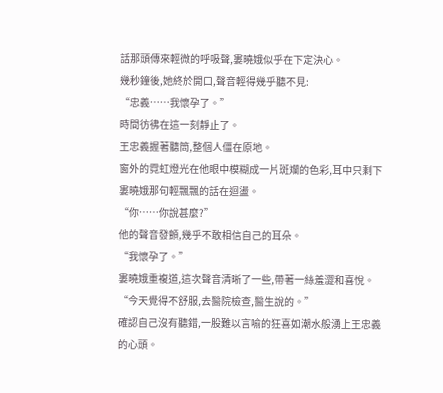話那頭傳來輕微的呼吸聲,婁曉娥似乎在下定決心。
幾秒鐘後,她終於開口,聲音輕得幾乎聽不見:
“忠義……我懷孕了。”
時間彷彿在這一刻靜止了。
王忠義握著聽筒,整個人僵在原地。
窗外的霓虹燈光在他眼中模糊成一片斑斕的色彩,耳中只剩下婁曉娥那句輕飄飄的話在迴盪。
“你……你說甚麼?”
他的聲音發顫,幾乎不敢相信自己的耳朵。
“我懷孕了。”
婁曉娥重複道,這次聲音清晰了一些,帶著一絲羞澀和喜悅。
“今天覺得不舒服,去醫院檢查,醫生說的。”
確認自己沒有聽錯,一股難以言喻的狂喜如潮水般湧上王忠義的心頭。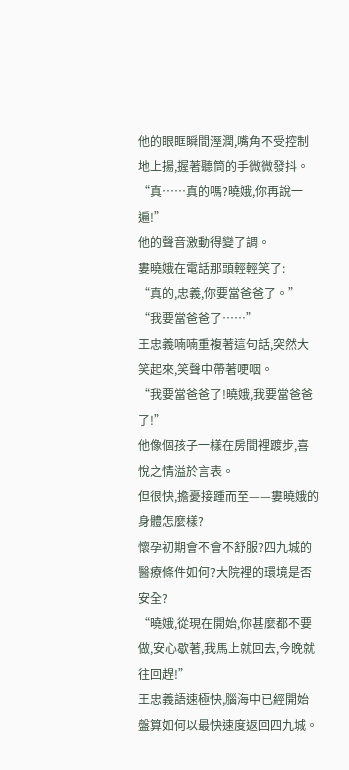他的眼眶瞬間溼潤,嘴角不受控制地上揚,握著聽筒的手微微發抖。
“真……真的嗎?曉娥,你再說一遍!”
他的聲音激動得變了調。
婁曉娥在電話那頭輕輕笑了:
“真的,忠義,你要當爸爸了。”
“我要當爸爸了……”
王忠義喃喃重複著這句話,突然大笑起來,笑聲中帶著哽咽。
“我要當爸爸了!曉娥,我要當爸爸了!”
他像個孩子一樣在房間裡踱步,喜悅之情溢於言表。
但很快,擔憂接踵而至——婁曉娥的身體怎麼樣?
懷孕初期會不會不舒服?四九城的醫療條件如何?大院裡的環境是否安全?
“曉娥,從現在開始,你甚麼都不要做,安心歇著,我馬上就回去,今晚就往回趕!”
王忠義語速極快,腦海中已經開始盤算如何以最快速度返回四九城。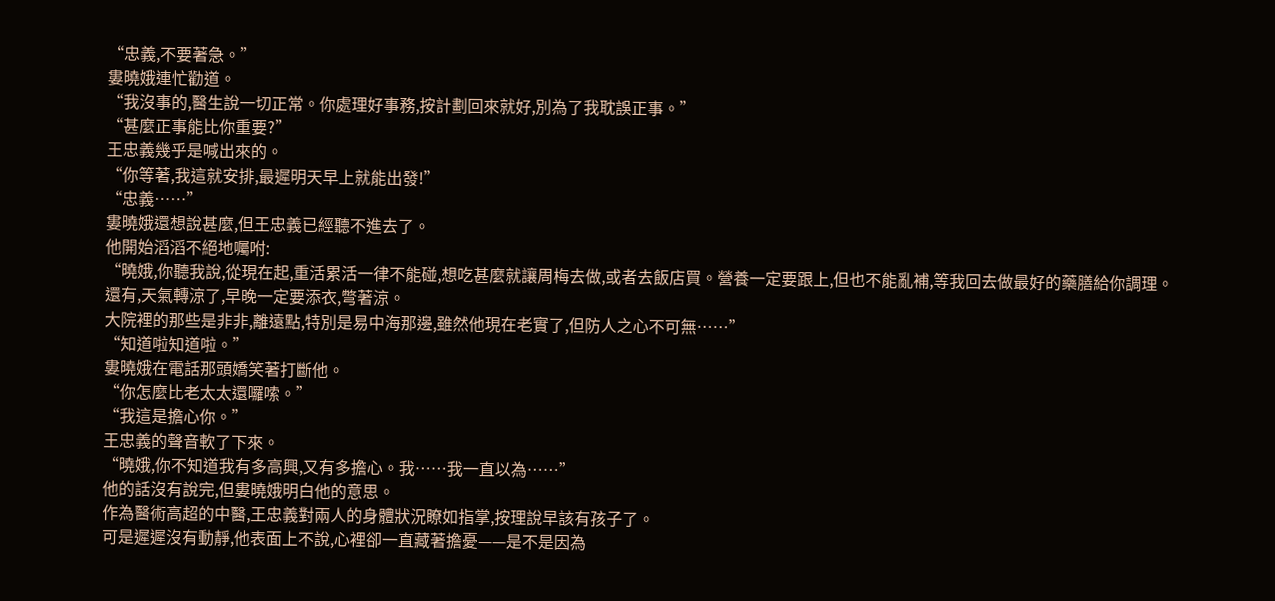“忠義,不要著急。”
婁曉娥連忙勸道。
“我沒事的,醫生說一切正常。你處理好事務,按計劃回來就好,別為了我耽誤正事。”
“甚麼正事能比你重要?”
王忠義幾乎是喊出來的。
“你等著,我這就安排,最遲明天早上就能出發!”
“忠義……”
婁曉娥還想說甚麼,但王忠義已經聽不進去了。
他開始滔滔不絕地囑咐:
“曉娥,你聽我說,從現在起,重活累活一律不能碰,想吃甚麼就讓周梅去做,或者去飯店買。營養一定要跟上,但也不能亂補,等我回去做最好的藥膳給你調理。
還有,天氣轉涼了,早晚一定要添衣,彆著涼。
大院裡的那些是非非,離遠點,特別是易中海那邊,雖然他現在老實了,但防人之心不可無……”
“知道啦知道啦。”
婁曉娥在電話那頭嬌笑著打斷他。
“你怎麼比老太太還囉嗦。”
“我這是擔心你。”
王忠義的聲音軟了下來。
“曉娥,你不知道我有多高興,又有多擔心。我……我一直以為……”
他的話沒有說完,但婁曉娥明白他的意思。
作為醫術高超的中醫,王忠義對兩人的身體狀況瞭如指掌,按理說早該有孩子了。
可是遲遲沒有動靜,他表面上不說,心裡卻一直藏著擔憂——是不是因為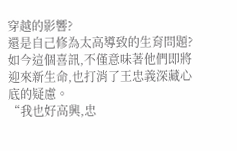穿越的影響?
還是自己修為太高導致的生育問題?
如今這個喜訊,不僅意味著他們即將迎來新生命,也打消了王忠義深藏心底的疑慮。
“我也好高興,忠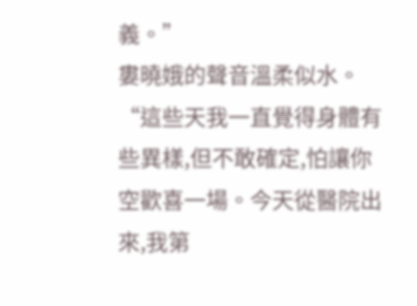義。”
婁曉娥的聲音溫柔似水。
“這些天我一直覺得身體有些異樣,但不敢確定,怕讓你空歡喜一場。今天從醫院出來,我第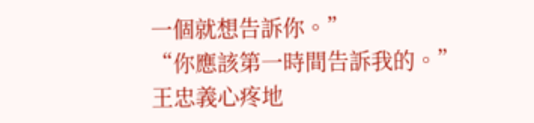一個就想告訴你。”
“你應該第一時間告訴我的。”
王忠義心疼地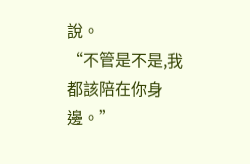說。
“不管是不是,我都該陪在你身邊。”